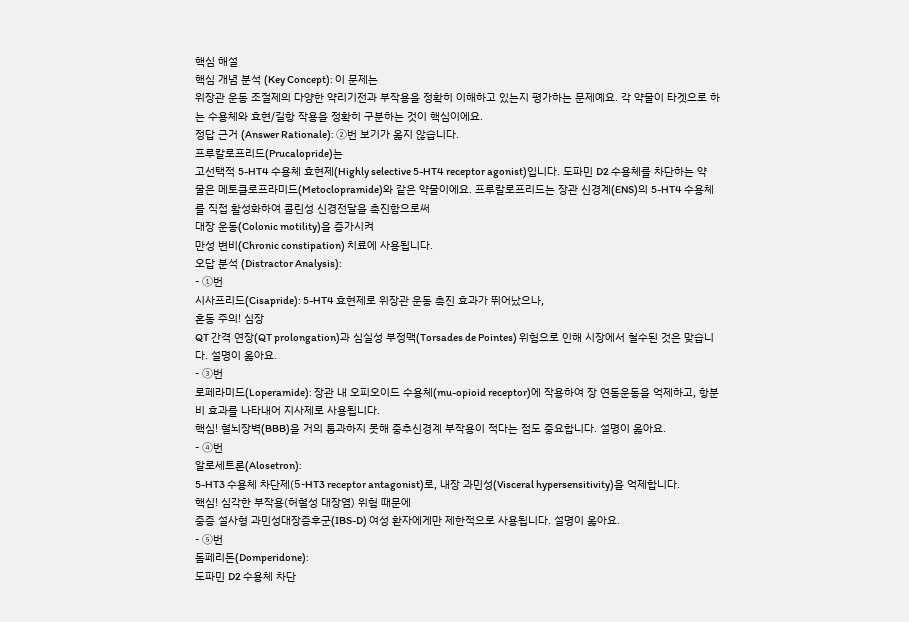핵심 해설
핵심 개념 분석 (Key Concept): 이 문제는
위장관 운동 조절제의 다양한 약리기전과 부작용을 정확히 이해하고 있는지 평가하는 문제예요. 각 약물이 타겟으로 하는 수용체와 효현/길항 작용을 정확히 구분하는 것이 핵심이에요.
정답 근거 (Answer Rationale): ②번 보기가 옳지 않습니다.
프루칼로프리드(Prucalopride)는
고선택적 5-HT4 수용체 효현제(Highly selective 5-HT4 receptor agonist)입니다. 도파민 D2 수용체를 차단하는 약물은 메토클로프라미드(Metoclopramide)와 같은 약물이에요. 프루칼로프리드는 장관 신경계(ENS)의 5-HT4 수용체를 직접 활성화하여 콜린성 신경전달을 촉진함으로써
대장 운동(Colonic motility)을 증가시켜
만성 변비(Chronic constipation) 치료에 사용됩니다.
오답 분석 (Distractor Analysis):
- ①번
시사프리드(Cisapride): 5-HT4 효현제로 위장관 운동 촉진 효과가 뛰어났으나,
혼동 주의! 심장
QT 간격 연장(QT prolongation)과 심실성 부정맥(Torsades de Pointes) 위험으로 인해 시장에서 철수된 것은 맞습니다. 설명이 옳아요.
- ③번
로페라미드(Loperamide): 장관 내 오피오이드 수용체(mu-opioid receptor)에 작용하여 장 연동운동을 억제하고, 항분비 효과를 나타내어 지사제로 사용됩니다.
핵심! 혈뇌장벽(BBB)을 거의 통과하지 못해 중추신경계 부작용이 적다는 점도 중요합니다. 설명이 옳아요.
- ④번
알로세트론(Alosetron):
5-HT3 수용체 차단제(5-HT3 receptor antagonist)로, 내장 과민성(Visceral hypersensitivity)을 억제합니다.
핵심! 심각한 부작용(허혈성 대장염) 위험 때문에
중증 설사형 과민성대장증후군(IBS-D) 여성 환자에게만 제한적으로 사용됩니다. 설명이 옳아요.
- ⑤번
돔페리돈(Domperidone):
도파민 D2 수용체 차단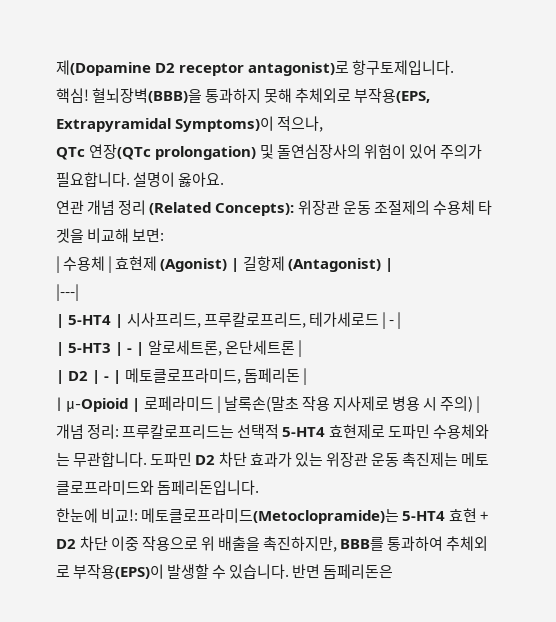제(Dopamine D2 receptor antagonist)로 항구토제입니다.
핵심! 혈뇌장벽(BBB)을 통과하지 못해 추체외로 부작용(EPS, Extrapyramidal Symptoms)이 적으나,
QTc 연장(QTc prolongation) 및 돌연심장사의 위험이 있어 주의가 필요합니다. 설명이 옳아요.
연관 개념 정리 (Related Concepts): 위장관 운동 조절제의 수용체 타겟을 비교해 보면:
| 수용체 | 효현제 (Agonist) | 길항제 (Antagonist) |
|---|
| 5-HT4 | 시사프리드, 프루칼로프리드, 테가세로드 | - |
| 5-HT3 | - | 알로세트론, 온단세트론 |
| D2 | - | 메토클로프라미드, 돔페리돈 |
| μ-Opioid | 로페라미드 | 날록손(말초 작용 지사제로 병용 시 주의) |
개념 정리: 프루칼로프리드는 선택적 5-HT4 효현제로 도파민 수용체와는 무관합니다. 도파민 D2 차단 효과가 있는 위장관 운동 촉진제는 메토클로프라미드와 돔페리돈입니다.
한눈에 비교!: 메토클로프라미드(Metoclopramide)는 5-HT4 효현 + D2 차단 이중 작용으로 위 배출을 촉진하지만, BBB를 통과하여 추체외로 부작용(EPS)이 발생할 수 있습니다. 반면 돔페리돈은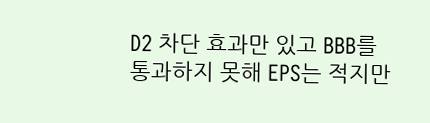D2 차단 효과만 있고 BBB를 통과하지 못해 EPS는 적지만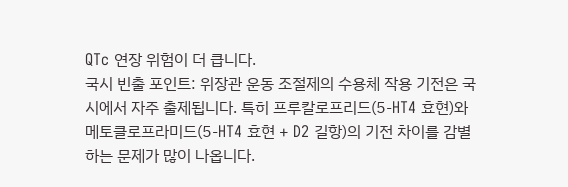QTc 연장 위험이 더 큽니다.
국시 빈출 포인트: 위장관 운동 조절제의 수용체 작용 기전은 국시에서 자주 출제됩니다. 특히 프루칼로프리드(5-HT4 효현)와 메토클로프라미드(5-HT4 효현 + D2 길항)의 기전 차이를 감별하는 문제가 많이 나옵니다.